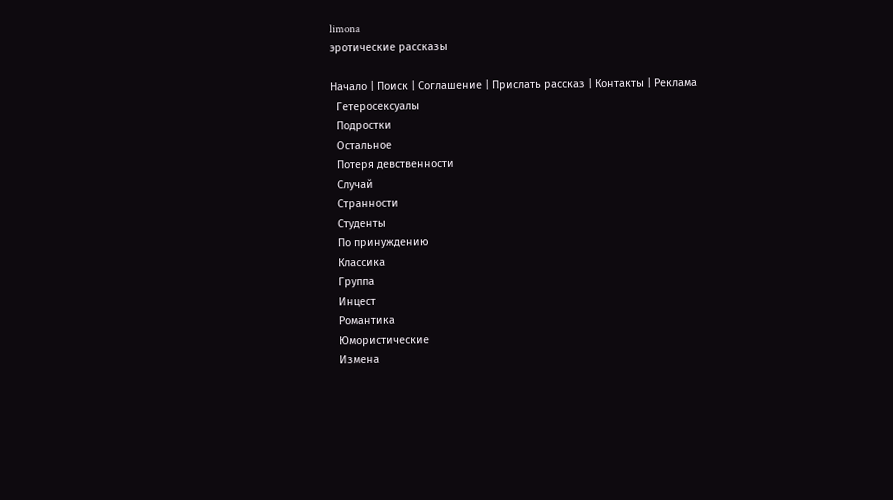limona
эротические рассказы

Начало | Поиск | Соглашение | Прислать рассказ | Контакты | Реклама
  Гетеросексуалы
  Подростки
  Остальное
  Потеря девственности
  Случай
  Странности
  Студенты
  По принуждению
  Классика
  Группа
  Инцест
  Романтика
  Юмористические
  Измена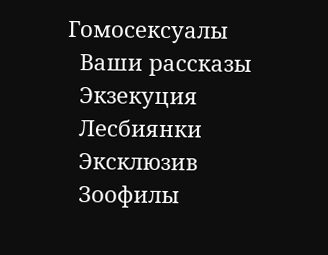Гомосексуалы
  Ваши рассказы
  Экзекуция
  Лесбиянки
  Эксклюзив
  Зоофилы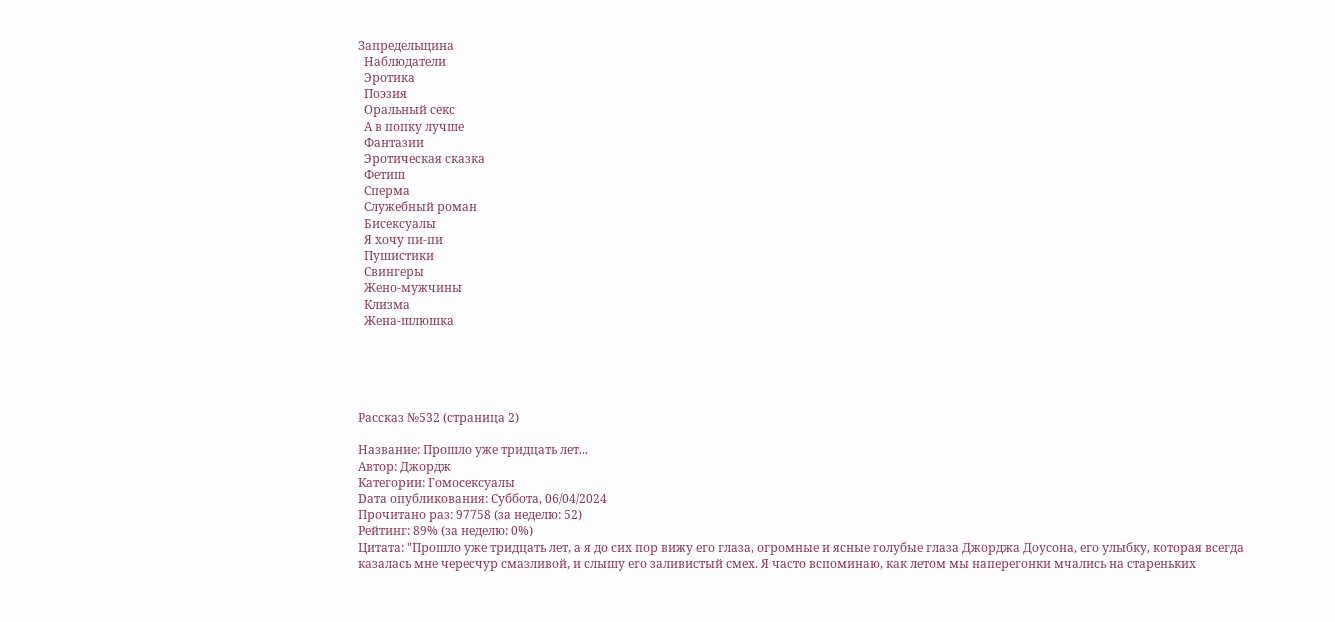Запредельщина
  Наблюдатели
  Эротика
  Поэзия
  Оральный секс
  А в попку лучше
  Фантазии
  Эротическая сказка
  Фетиш
  Сперма
  Служебный роман
  Бисексуалы
  Я хочу пи-пи
  Пушистики
  Свингеры
  Жено-мужчины
  Клизма
  Жена-шлюшка





Рассказ №532 (страница 2)

Название: Прошло уже тридцать лет...
Автор: Джордж
Категории: Гомосексуалы
Dата опубликования: Суббота, 06/04/2024
Прочитано раз: 97758 (за неделю: 52)
Рейтинг: 89% (за неделю: 0%)
Цитата: "Прошло уже тридцать лет, а я до сих пор вижу его глаза, огромные и ясные голубые глаза Джорджа Доусона, его улыбку, которая всегда казалась мне чересчур смазливой, и слышу его заливистый смех. Я часто вспоминаю, как летом мы наперегонки мчались на стареньких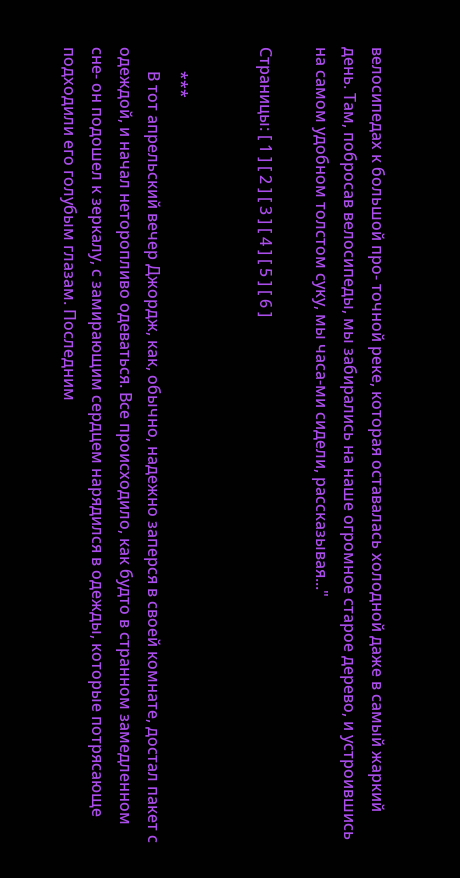велосипедах к большой про- точной реке, которая оставалась холодной даже в самый жаркий день. Там, побросав велосипеды, мы забирались на наше огромное старое дерево, и устроившись на самом удобном толстом суку, мы часа-ми сидели, рассказывая..."

Страницы: [ 1 ] [ 2 ] [ 3 ] [ 4 ] [ 5 ] [ 6 ]


      ***
      В тот апрельский вечер Джордж, как, обычно, надежно заперся в своей комнате, достал пакет с одеждой, и начал неторопливо одеваться. Все происходило, как будто в странном замедленном сне- он подошел к зеркалу, с замирающим сердцем нарядился в одежды, которые потрясающе подходили его голубым глазам. Последним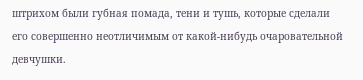штрихом были губная помада, тени и тушь, которые сделали его совершенно неотличимым от какой-нибудь очаровательной девчушки.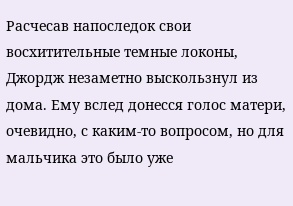Расчесав напоследок свои восхитительные темные локоны, Джордж незаметно выскользнул из дома. Ему вслед донесся голос матери, очевидно, с каким-то вопросом, но для мальчика это было уже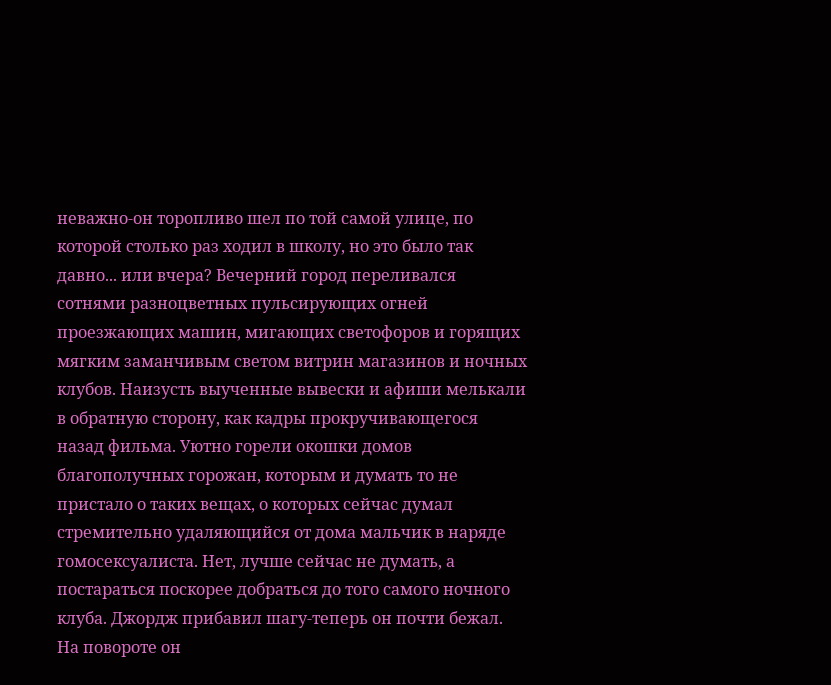неважно-он торопливо шел по той самой улице, по которой столько раз ходил в школу, но это было так давно... или вчера? Вечерний город переливался сотнями разноцветных пульсирующих огней проезжающих машин, мигающих светофоров и горящих мягким заманчивым светом витрин магазинов и ночных клубов. Наизусть выученные вывески и афиши мелькали в обратную сторону, как кадры прокручивающегося назад фильма. Уютно горели окошки домов благополучных горожан, которым и думать то не пристало о таких вещах, о которых сейчас думал стремительно удаляющийся от дома мальчик в наряде гомосексуалиста. Нет, лучше сейчас не думать, а постараться поскорее добраться до того самого ночного клуба. Джордж прибавил шагу-теперь он почти бежал. На повороте он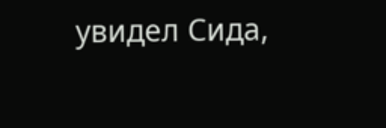увидел Сида,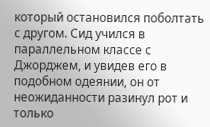который остановился поболтать с другом. Сид учился в параллельном классе с Джорджем, и увидев его в подобном одеянии, он от неожиданности разинул рот и только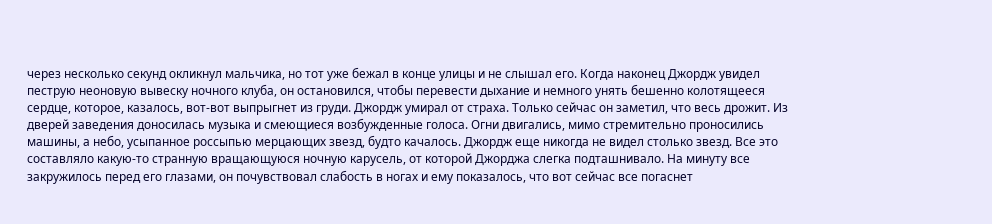через несколько секунд окликнул мальчика, но тот уже бежал в конце улицы и не слышал его. Когда наконец Джордж увидел пеструю неоновую вывеску ночного клуба, он остановился, чтобы перевести дыхание и немного унять бешенно колотящееся сердце, которое, казалось, вот-вот выпрыгнет из груди. Джордж умирал от страха. Только сейчас он заметил, что весь дрожит. Из дверей заведения доносилась музыка и смеющиеся возбужденные голоса. Огни двигались, мимо стремительно проносились машины, а небо, усыпанное россыпью мерцающих звезд, будто качалось. Джордж еще никогда не видел столько звезд. Все это составляло какую-то странную вращающуюся ночную карусель, от которой Джорджа слегка подташнивало. На минуту все закружилось перед его глазами, он почувствовал слабость в ногах и ему показалось, что вот сейчас все погаснет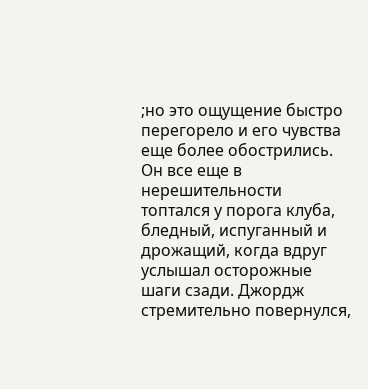;но это ощущение быстро перегорело и его чувства еще более обострились. Он все еще в нерешительности топтался у порога клуба, бледный, испуганный и дрожащий, когда вдруг услышал осторожные шаги сзади. Джордж стремительно повернулся,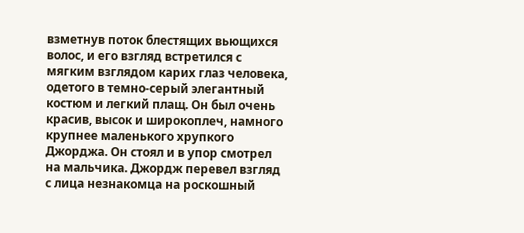взметнув поток блестящих вьющихся волос, и его взгляд встретился с мягким взглядом карих глаз человека, одетого в темно-серый элегантный костюм и легкий плащ. Он был очень красив, высок и широкоплеч, намного крупнее маленького хрупкого Джорджа. Он стоял и в упор смотрел на мальчика. Джордж перевел взгляд с лица незнакомца на роскошный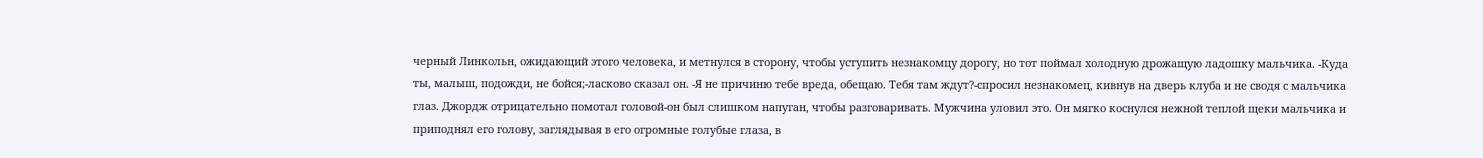черный Линкольн, ожидающий этого человека, и метнулся в сторону, чтобы уступить незнакомцу дорогу, но тот поймал холодную дрожащую ладошку мальчика. -Куда ты, малыш, подожди, не бойся;-ласково сказал он. -Я не причиню тебе вреда, обещаю. Тебя там ждут?-спросил незнакомец, кивнув на дверь клуба и не сводя с мальчика глаз. Джордж отрицательно помотал головой-он был слишком напуган, чтобы разговаривать. Мужчина уловил это. Он мягко коснулся нежной теплой щеки мальчика и приподнял его голову, заглядывая в его огромные голубые глаза, в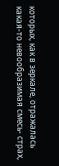которых, как в зеркале, отражалась какая-то невообразимая смесь- страх,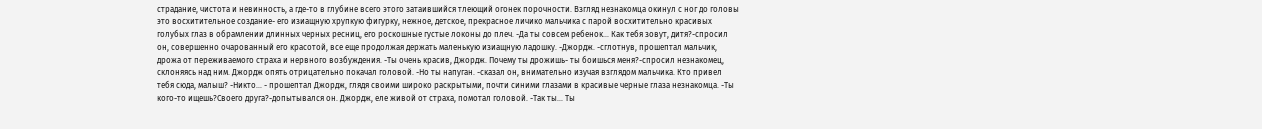страдание, чистота и невинность, а где-то в глубине всего этого затаившийся тлеющий огонек порочности. Взгляд незнакомца окинул с ног до головы это восхитительное создание- его изиащную хрупкую фигурку, нежное, детское, прекрасное личико мальчика с парой восхитительно красивых голубых глаз в обрамлении длинных черных ресниц, его роскошные густые локоны до плеч. -Да ты совсем ребенок... Как тебя зовут, дитя?-спросил он, совершенно очарованный его красотой, все еще продолжая держать маленькую изиащную ладошку. -Джордж. -сглотнув, прошептал мальчик, дрожа от переживаемого страха и нервного возбуждения. -Ты очень красив, Джордж. Почему ты дрожишь- ты боишься меня?-спросил незнакомец, склоняясь над ним. Джордж опять отрицательно покачал головой. -Но ты напуган. -сказал он, внимательно изучая взглядом мальчика. Кто привел тебя сюда, малыш? -Никто... - прошептал Джордж, глядя своими широко раскрытыми, почти синими глазами в красивые черные глаза незнакомца. -Ты кого-то ищешь?Своего друга?-допытывался он. Джордж, еле живой от страха, помотал головой. -Так ты... Ты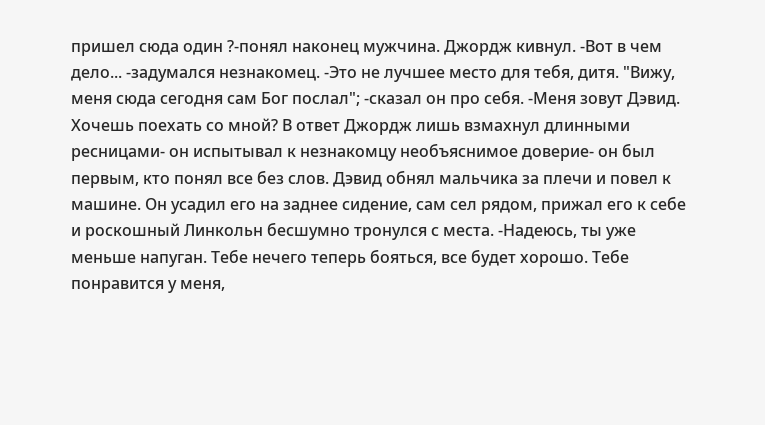пришел сюда один ?-понял наконец мужчина. Джордж кивнул. -Вот в чем дело... -задумался незнакомец. -Это не лучшее место для тебя, дитя. "Вижу, меня сюда сегодня сам Бог послал"; -сказал он про себя. -Меня зовут Дэвид. Хочешь поехать со мной? В ответ Джордж лишь взмахнул длинными ресницами- он испытывал к незнакомцу необъяснимое доверие- он был первым, кто понял все без слов. Дэвид обнял мальчика за плечи и повел к машине. Он усадил его на заднее сидение, сам сел рядом, прижал его к себе и роскошный Линкольн бесшумно тронулся с места. -Надеюсь, ты уже меньше напуган. Тебе нечего теперь бояться, все будет хорошо. Тебе понравится у меня,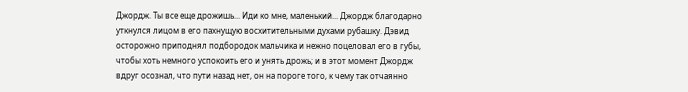Джордж. Ты все еще дрожишь... Иди ко мне, маленький... Джордж благодарно уткнулся лицом в его пахнущую восхитительными духами рубашку. Дэвид осторожно приподнял подбородок мальчика и нежно поцеловал его в губы, чтобы хоть немного успокоить его и унять дрожь; и в этот момент Джордж вдруг осознал, что пути назад нет, он на пороге того, к чему так отчаянно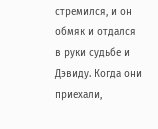стремился, и он обмяк и отдался в руки судьбе и Дэвиду. Когда они приехали,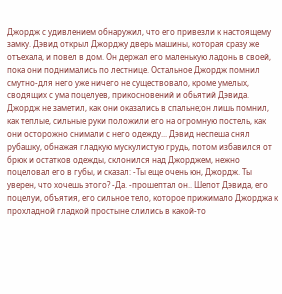Джордж с удивлением обнаружил, что его привезли к настоящему замку. Дэвид открыл Джорджу дверь машины, которая сразу же отъехала, и повел в дом. Он держал его маленькую ладонь в своей, пока они поднимались по лестнице. Остальное Джордж помнил смутно-для него уже ничего не существовало, кроме умелых, сводящих с ума поцелуев, прикосновений и обьятий Дэвида. Джордж не заметил, как они оказались в спальне;он лишь помнил, как теплые, сильные руки положили его на огромную постель, как они осторожно снимали с него одежду... Дэвид неспеша снял рубашку, обнажая гладкую мускулистую грудь, потом избавился от брюк и остатков одежды, склонился над Джорджем, нежно поцеловал его в губы, и сказал: -Ты еще очень юн, Джордж. Ты уверен, что хочешь этого? -Да. -прошептал он.. Шепот Дэвида, его поцелуи, объятия, его сильное тело, которое прижимало Джорджа к прохладной гладкой простыне слились в какой-то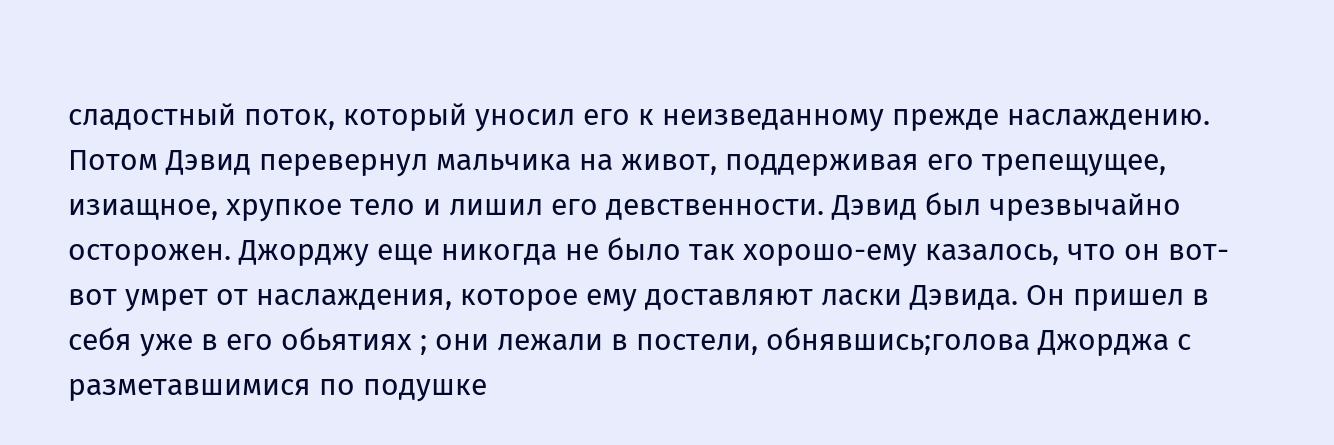сладостный поток, который уносил его к неизведанному прежде наслаждению. Потом Дэвид перевернул мальчика на живот, поддерживая его трепещущее, изиащное, хрупкое тело и лишил его девственности. Дэвид был чрезвычайно осторожен. Джорджу еще никогда не было так хорошо-ему казалось, что он вот-вот умрет от наслаждения, которое ему доставляют ласки Дэвида. Он пришел в себя уже в его обьятиях ; они лежали в постели, обнявшись;голова Джорджа с разметавшимися по подушке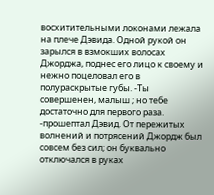восхитительными локонами лежала на плече Дэвида. Одной рукой он зарылся в взмокших волосах Джорджа, поднес его лицо к своему и нежно поцеловал его в полураскрытые губы. -Ты совершенен, малыш ; но тебе достаточно для первого раза. -прошептал Дэвид. От пережитых волнений и потрясений Джордж был совсем без сил; он буквально отключался в руках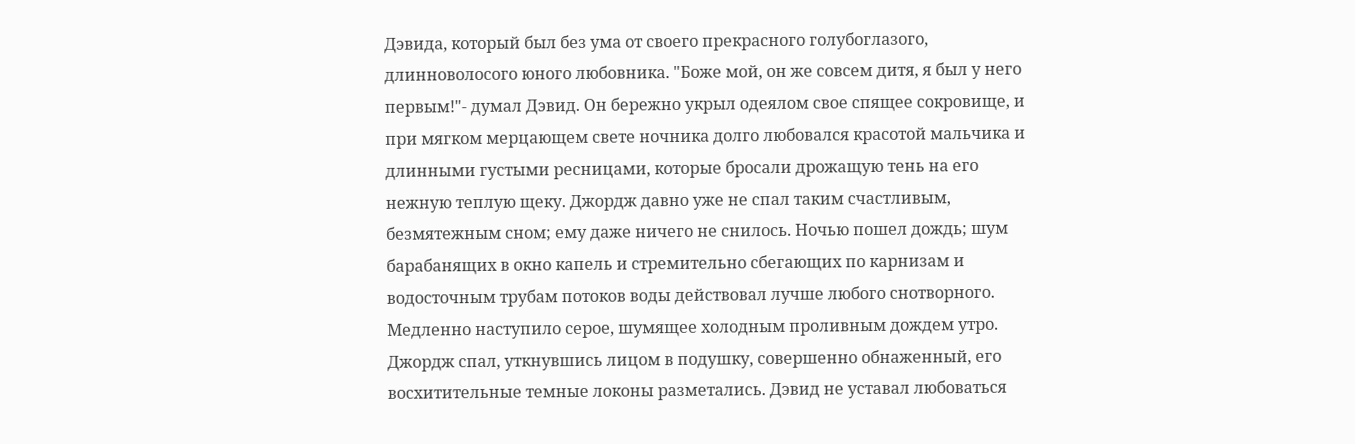Дэвида, который был без ума от своего прекрасного голубоглазого, длинноволосого юного любовника. "Боже мой, он же совсем дитя, я был у него первым!"- думал Дэвид. Он бережно укрыл одеялом свое спящее сокровище, и при мягком мерцающем свете ночника долго любовался красотой мальчика и длинными густыми ресницами, которые бросали дрожащую тень на его нежную теплую щеку. Джордж давно уже не спал таким счастливым, безмятежным сном; ему даже ничего не снилось. Ночью пошел дождь; шум барабанящих в окно капель и стремительно сбегающих по карнизам и водосточным трубам потоков воды действовал лучше любого снотворного. Медленно наступило серое, шумящее холодным проливным дождем утро. Джордж спал, уткнувшись лицом в подушку, совершенно обнаженный, его восхитительные темные локоны разметались. Дэвид не уставал любоваться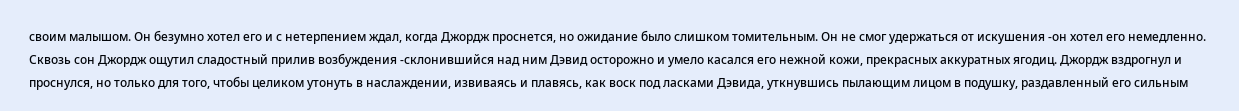своим малышом. Он безумно хотел его и с нетерпением ждал, когда Джордж проснется, но ожидание было слишком томительным. Он не смог удержаться от искушения -он хотел его немедленно. Сквозь сон Джордж ощутил сладостный прилив возбуждения -склонившийся над ним Дэвид осторожно и умело касался его нежной кожи, прекрасных аккуратных ягодиц. Джордж вздрогнул и проснулся, но только для того, чтобы целиком утонуть в наслаждении, извиваясь и плавясь, как воск под ласками Дэвида, уткнувшись пылающим лицом в подушку, раздавленный его сильным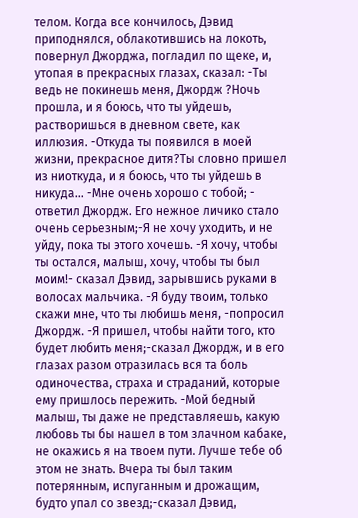телом. Когда все кончилось, Дэвид приподнялся, облакотившись на локоть, повернул Джорджа, погладил по щеке, и, утопая в прекрасных глазах, сказал: -Ты ведь не покинешь меня, Джордж ?Ночь прошла, и я боюсь, что ты уйдешь, растворишься в дневном свете, как иллюзия. -Откуда ты появился в моей жизни, прекрасное дитя?Ты словно пришел из ниоткуда, и я боюсь, что ты уйдешь в никуда... -Мне очень хорошо с тобой; - ответил Джордж. Его нежное личико стало очень серьезным;-Я не хочу уходить, и не уйду, пока ты этого хочешь. -Я хочу, чтобы ты остался, малыш, хочу, чтобы ты был моим!- сказал Дэвид, зарывшись руками в волосах мальчика. -Я буду твоим, только скажи мне, что ты любишь меня, -попросил Джордж. -Я пришел, чтобы найти того, кто будет любить меня;-сказал Джордж, и в его глазах разом отразилась вся та боль одиночества, страха и страданий, которые ему пришлось пережить. -Мой бедный малыш, ты даже не представляешь, какую любовь ты бы нашел в том злачном кабаке, не окажись я на твоем пути. Лучше тебе об этом не знать. Вчера ты был таким потерянным, испуганным и дрожащим, будто упал со звезд;-сказал Дэвид,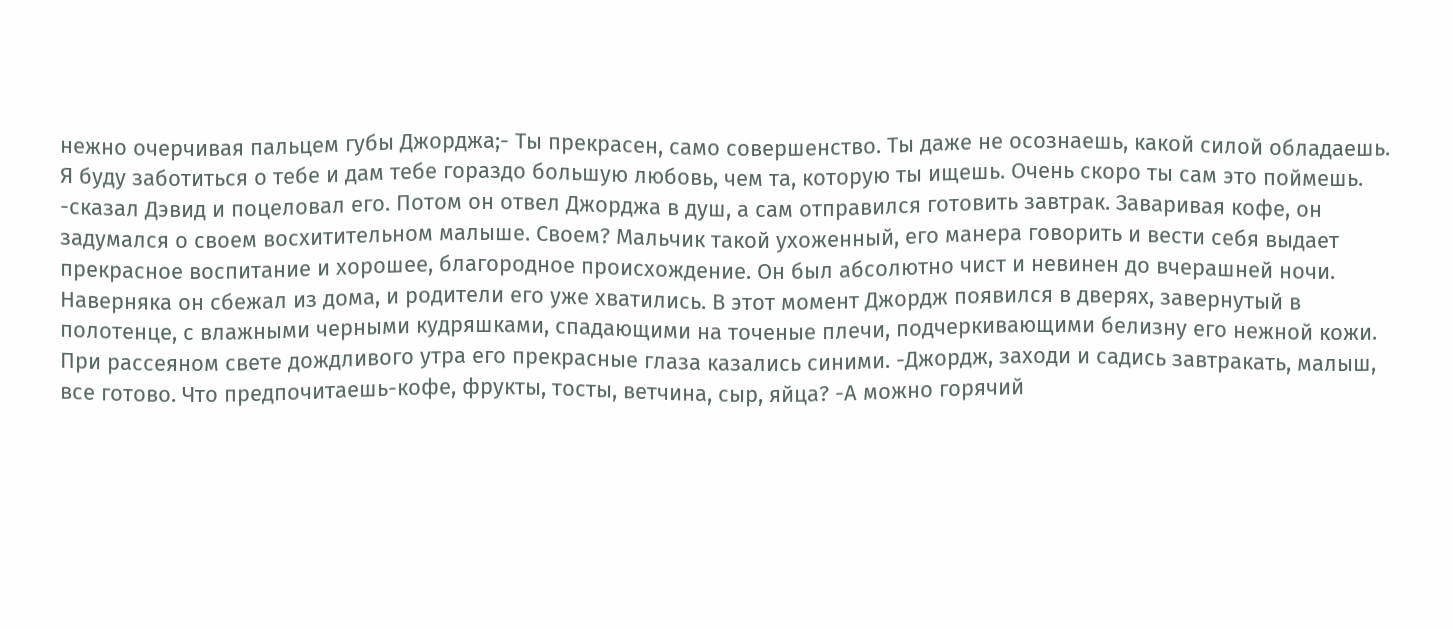нежно очерчивая пальцем губы Джорджа;- Ты прекрасен, само совершенство. Ты даже не осознаешь, какой силой обладаешь. Я буду заботиться о тебе и дам тебе гораздо большую любовь, чем та, которую ты ищешь. Очень скоро ты сам это поймешь. -сказал Дэвид и поцеловал его. Потом он отвел Джорджа в душ, а сам отправился готовить завтрак. Заваривая кофе, он задумался о своем восхитительном малыше. Своем? Мальчик такой ухоженный, его манера говорить и вести себя выдает прекрасное воспитание и хорошее, благородное происхождение. Он был абсолютно чист и невинен до вчерашней ночи. Наверняка он сбежал из дома, и родители его уже хватились. В этот момент Джордж появился в дверях, завернутый в полотенце, с влажными черными кудряшками, спадающими на точеные плечи, подчеркивающими белизну его нежной кожи. При рассеяном свете дождливого утра его прекрасные глаза казались синими. -Джордж, заходи и садись завтракать, малыш, все готово. Что предпочитаешь-кофе, фрукты, тосты, ветчина, сыр, яйца? -А можно горячий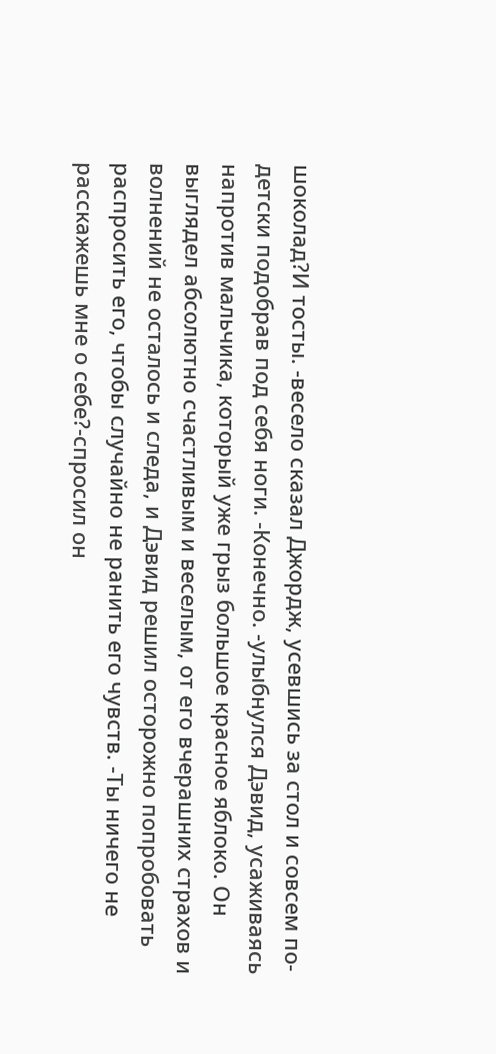шоколад?И тосты. -весело сказал Джордж, усевшись за стол и совсем по-детски подобрав под себя ноги. -Конечно. -улыбнулся Дэвид, усаживаясь напротив мальчика, который уже грыз большое красное яблоко. Он выглядел абсолютно счастливым и веселым, от его вчерашних страхов и волнений не осталось и следа, и Дэвид решил осторожно попробовать распросить его, чтобы случайно не ранить его чувств. -Ты ничего не расскажешь мне о себе?-спросил он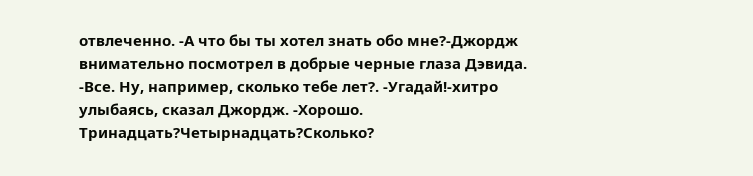отвлеченно. -А что бы ты хотел знать обо мне?-Джордж внимательно посмотрел в добрые черные глаза Дэвида. -Все. Ну, например, сколько тебе лет?. -Угадай!-хитро улыбаясь, сказал Джордж. -Хорошо. Тринадцать?Четырнадцать?Сколько?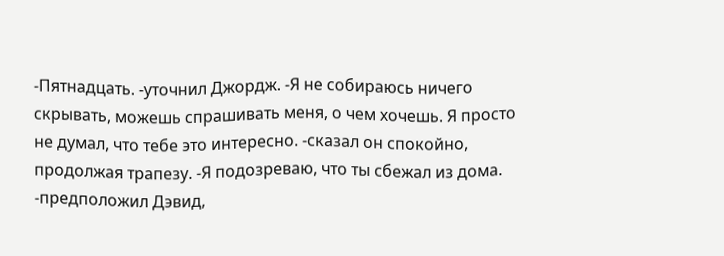-Пятнадцать. -уточнил Джордж. -Я не собираюсь ничего скрывать, можешь спрашивать меня, о чем хочешь. Я просто не думал, что тебе это интересно. -сказал он спокойно, продолжая трапезу. -Я подозреваю, что ты сбежал из дома. -предположил Дэвид,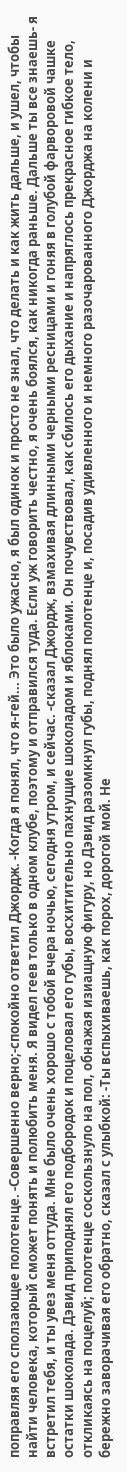поправляя его сползающее полотенце. -Совершенно верно;-спокойно ответил Джордж. -Когда я понял, что я-гей... Это было ужасно, я был одинок и просто не знал, что делать и как жить дальше, и ушел, чтобы найти человека, который сможет понять и полюбить меня. Я видел геев только в одном клубе, поэтому и отправился туда. Если уж говорить честно, я очень боялся, как никогда раньше. Дальше ты все знаешь- я встретил тебя, и ты увез меня оттуда. Мне было очень хорошо с тобой вчера ночью, сегодня утром, и сейчас. -сказал Джордж, взмахивая длинными черными ресницами и гоняя в голубой фарворовой чашке остатки шоколада. Дэвид приподнял его подбородок и поцеловал его губы, восхитительно пахнущие шоколадом и яблоками. Он почувствовал, как сбилось его дыхание и напряглось прекрасное гибкое тело, откликаясь на поцелуй; полотенце соскользнуло на пол, обнажая изиащную фигуру, но Дэвид разомкнул губы, поднял полотенце и, посадив удивленного и немного разочарованного Джорджа на колени и бережно заворачивая его обратно, сказал с улыбкой: -Ты вспыхиваешь, как порох, дорогой мой. Не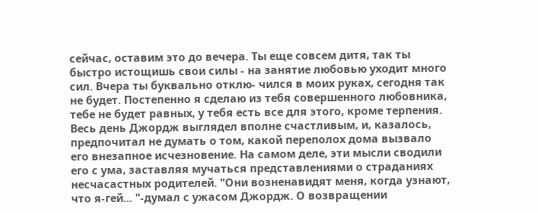сейчас, оставим это до вечера. Ты еще совсем дитя, так ты быстро истощишь свои силы - на занятие любовью уходит много сил. Вчера ты буквально отклю- чился в моих руках, сегодня так не будет. Постепенно я сделаю из тебя совершенного любовника, тебе не будет равных, у тебя есть все для этого, кроме терпения. Весь день Джордж выглядел вполне счастливым, и, казалось, предпочитал не думать о том, какой переполох дома вызвало его внезапное исчезновение. На самом деле, эти мысли сводили его с ума, заставляя мучаться представлениями о страданиях несчасастных родителей. "Они возненавидят меня, когда узнают, что я-гей... "-думал с ужасом Джордж. О возвращении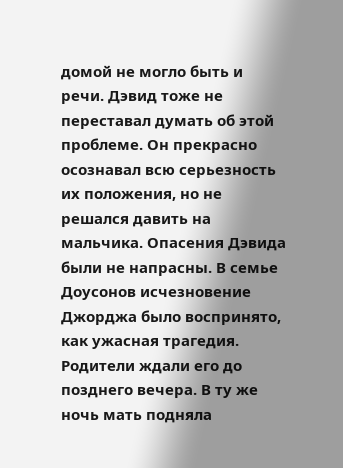домой не могло быть и речи. Дэвид тоже не переставал думать об этой проблеме. Он прекрасно осознавал всю серьезность их положения, но не решался давить на мальчика. Опасения Дэвида были не напрасны. В семье Доусонов исчезновение Джорджа было воспринято, как ужасная трагедия. Родители ждали его до позднего вечера. В ту же ночь мать подняла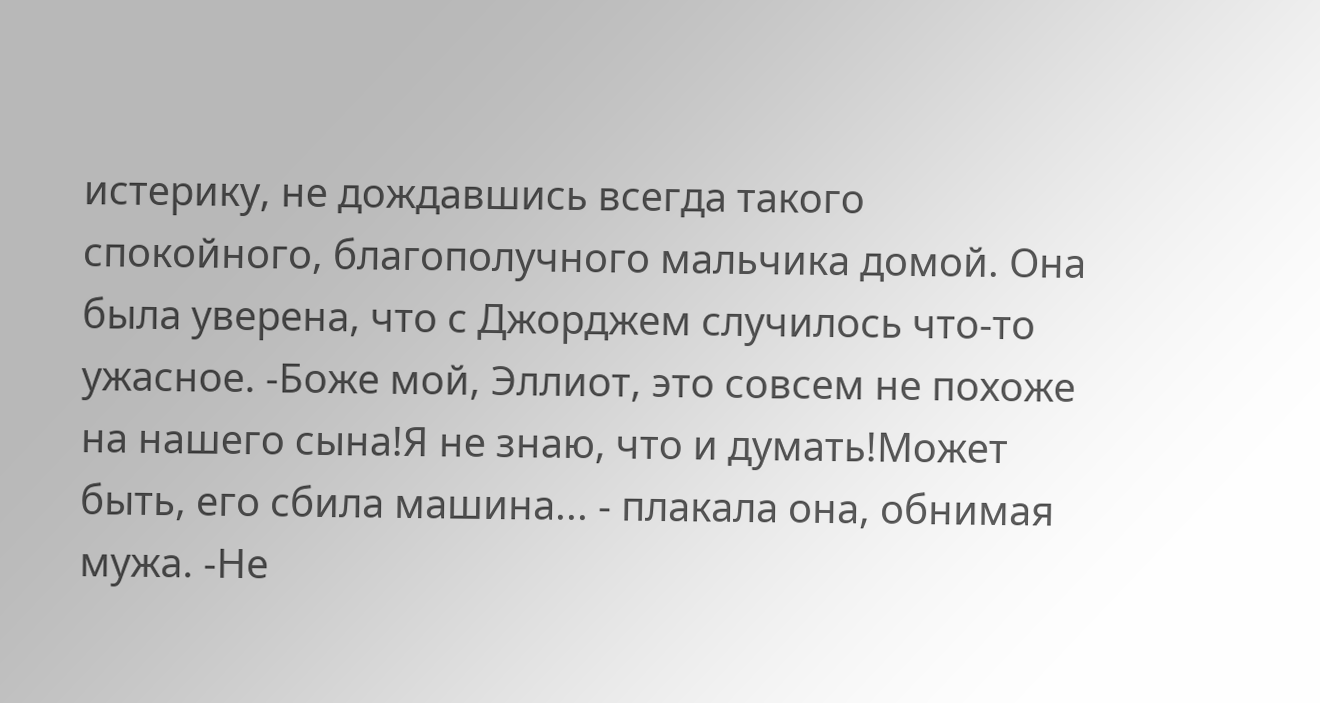истерику, не дождавшись всегда такого спокойного, благополучного мальчика домой. Она была уверена, что с Джорджем случилось что-то ужасное. -Боже мой, Эллиот, это совсем не похоже на нашего сына!Я не знаю, что и думать!Может быть, его сбила машина... - плакала она, обнимая мужа. -Не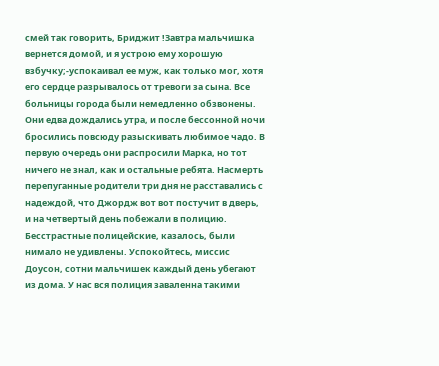смей так говорить, Бриджит !Завтра мальчишка вернется домой, и я устрою ему хорошую взбучку;-успокаивал ее муж, как только мог, хотя его сердце разрывалось от тревоги за сына. Все больницы города были немедленно обзвонены. Они едва дождались утра, и после бессонной ночи бросились повсюду разыскивать любимое чадо. В первую очередь они распросили Марка, но тот ничего не знал, как и остальные ребята. Насмерть перепуганные родители три дня не расставались с надеждой, что Джордж вот вот постучит в дверь, и на четвертый день побежали в полицию. Бесстрастные полицейские, казалось, были нимало не удивлены. Успокойтесь, миссис Доусон, сотни мальчишек каждый день убегают из дома. У нас вся полиция заваленна такими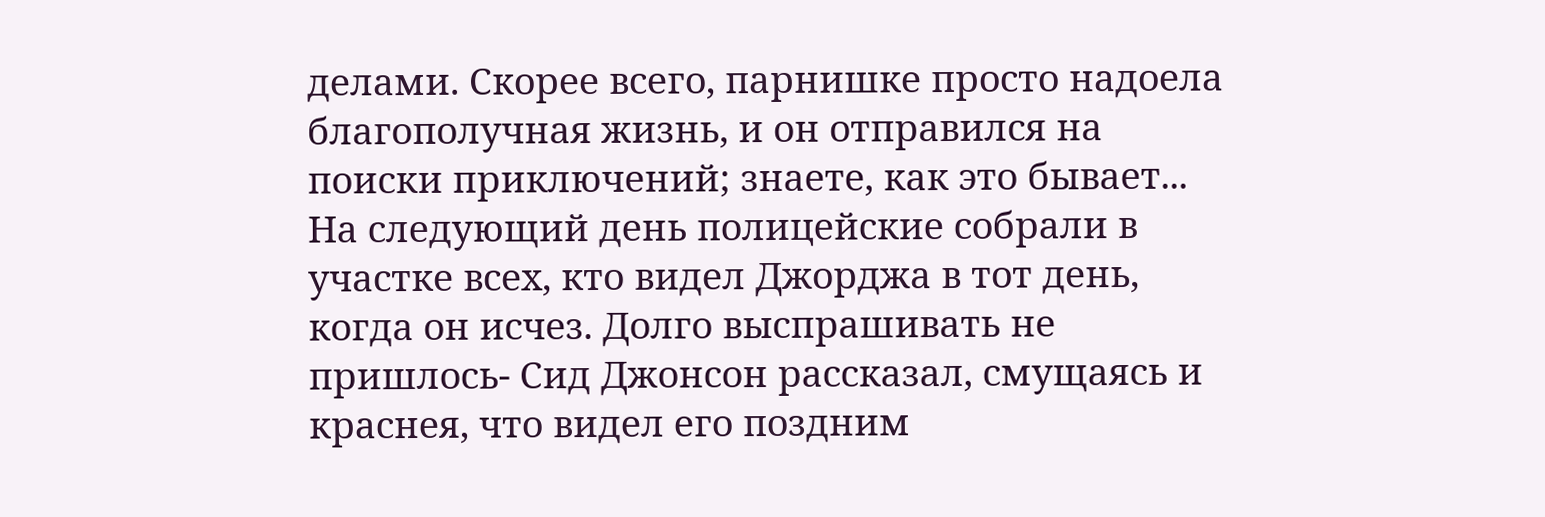делами. Скорее всего, парнишке просто надоела благополучная жизнь, и он отправился на поиски приключений; знаете, как это бывает... На следующий день полицейские собрали в участке всех, кто видел Джорджа в тот день, когда он исчез. Долго выспрашивать не пришлось- Сид Джонсон рассказал, смущаясь и краснея, что видел его поздним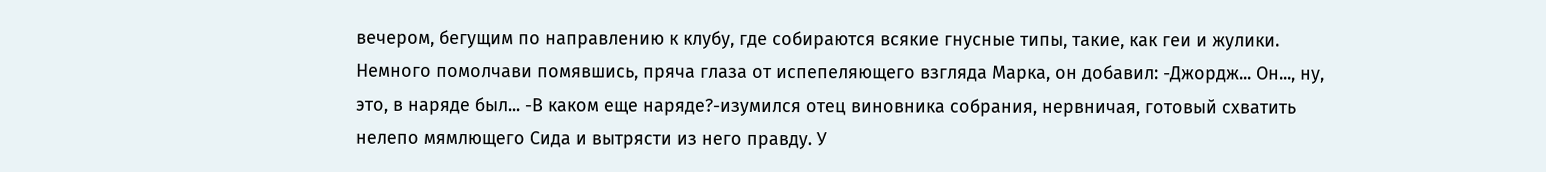вечером, бегущим по направлению к клубу, где собираются всякие гнусные типы, такие, как геи и жулики. Немного помолчави помявшись, пряча глаза от испепеляющего взгляда Марка, он добавил: -Джордж... Он..., ну, это, в наряде был... -В каком еще наряде?-изумился отец виновника собрания, нервничая, готовый схватить нелепо мямлющего Сида и вытрясти из него правду. У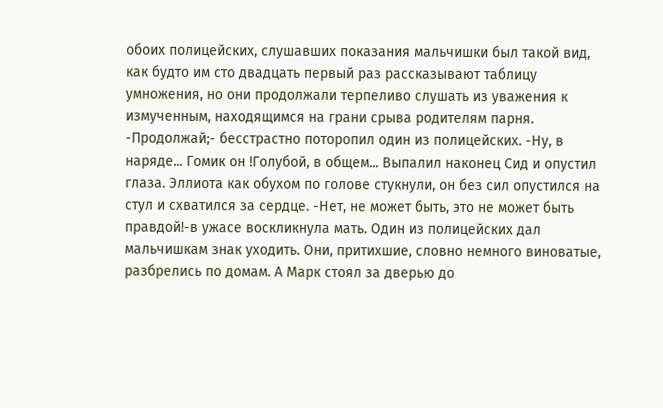обоих полицейских, слушавших показания мальчишки был такой вид, как будто им сто двадцать первый раз рассказывают таблицу умножения, но они продолжали терпеливо слушать из уважения к измученным, находящимся на грани срыва родителям парня. -Продолжай;- бесстрастно поторопил один из полицейских. -Ну, в наряде... Гомик он !Голубой, в общем... Выпалил наконец Сид и опустил глаза. Эллиота как обухом по голове стукнули, он без сил опустился на стул и схватился за сердце. -Нет, не может быть, это не может быть правдой!-в ужасе воскликнула мать. Один из полицейских дал мальчишкам знак уходить. Они, притихшие, словно немного виноватые, разбрелись по домам. А Марк стоял за дверью до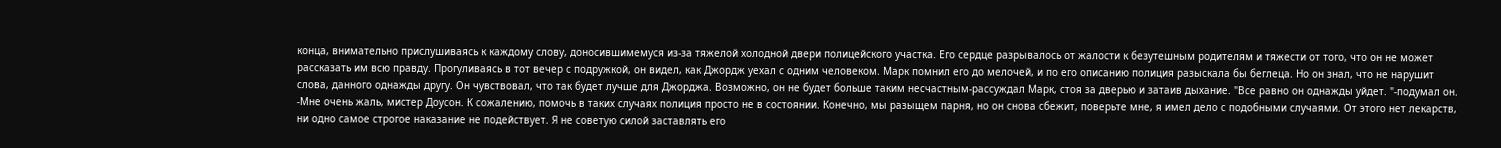конца, внимательно прислушиваясь к каждому слову, доносившимемуся из-за тяжелой холодной двери полицейского участка. Его сердце разрывалось от жалости к безутешным родителям и тяжести от того, что он не может рассказать им всю правду. Прогуливаясь в тот вечер с подружкой, он видел, как Джордж уехал с одним человеком. Марк помнил его до мелочей, и по его описанию полиция разыскала бы беглеца. Но он знал, что не нарушит слова, данного однажды другу. Он чувствовал, что так будет лучше для Джорджа. Возможно, он не будет больше таким несчастным-рассуждал Марк, стоя за дверью и затаив дыхание. "Все равно он однажды уйдет. "-подумал он. -Мне очень жаль, мистер Доусон. К сожалению, помочь в таких случаях полиция просто не в состоянии. Конечно, мы разыщем парня, но он снова сбежит, поверьте мне, я имел дело с подобными случаями. От этого нет лекарств, ни одно самое строгое наказание не подействует. Я не советую силой заставлять его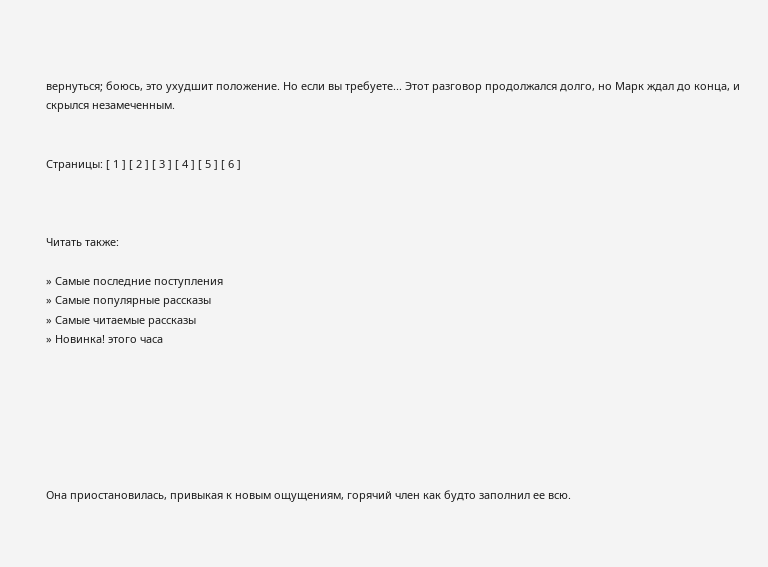вернуться; боюсь, это ухудшит положение. Но если вы требуете... Этот разговор продолжался долго, но Марк ждал до конца, и скрылся незамеченным.


Страницы: [ 1 ] [ 2 ] [ 3 ] [ 4 ] [ 5 ] [ 6 ]



Читать также:

» Самые последние поступления
» Самые популярные рассказы
» Самые читаемые рассказы
» Новинка! этого часа







Она приостановилась, привыкая к новым ощущениям, горячий член как будто заполнил ее всю.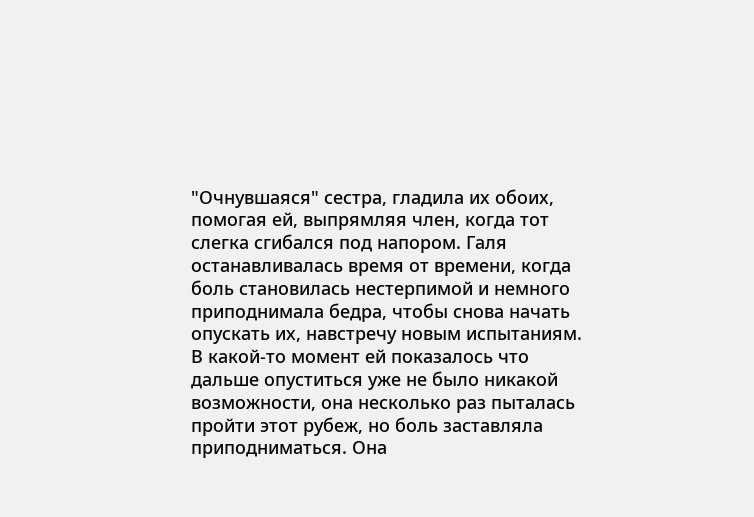"Очнувшаяся" сестра, гладила их обоих, помогая ей, выпрямляя член, когда тот слегка сгибался под напором. Галя останавливалась время от времени, когда боль становилась нестерпимой и немного приподнимала бедра, чтобы снова начать опускать их, навстречу новым испытаниям. В какой-то момент ей показалось что дальше опуститься уже не было никакой возможности, она несколько раз пыталась пройти этот рубеж, но боль заставляла приподниматься. Она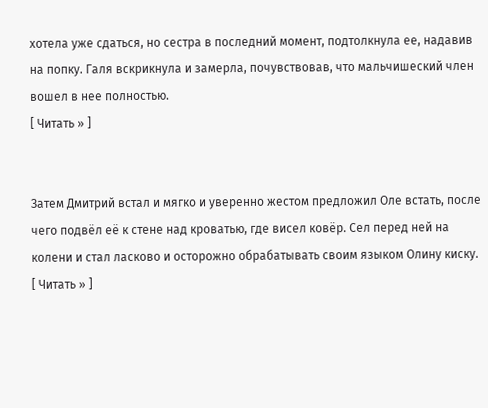хотела уже сдаться, но сестра в последний момент, подтолкнула ее, надавив на попку. Галя вскрикнула и замерла, почувствовав, что мальчишеский член вошел в нее полностью.
[ Читать » ]


Затем Дмитрий встал и мягко и уверенно жестом предложил Оле встать, после чего подвёл её к стене над кроватью, где висел ковёр. Сел перед ней на колени и стал ласково и осторожно обрабатывать своим языком Олину киску.
[ Читать » ]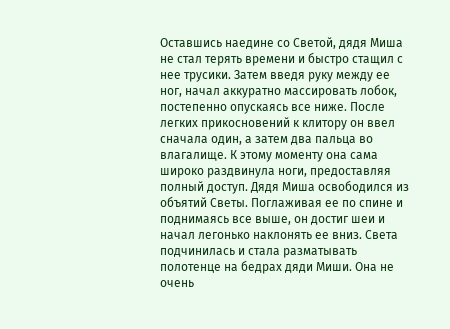Оставшись наедине со Светой, дядя Миша не стал терять времени и быстро стащил с нее трусики. Затем введя руку между ее ног, начал аккуратно массировать лобок, постепенно опускаясь все ниже. После легких прикосновений к клитору он ввел сначала один, а затем два пальца во влагалище. К этому моменту она сама широко раздвинула ноги, предоставляя полный доступ. Дядя Миша освободился из объятий Светы. Поглаживая ее по спине и поднимаясь все выше, он достиг шеи и начал легонько наклонять ее вниз. Света подчинилась и стала разматывать полотенце на бедрах дяди Миши. Она не очень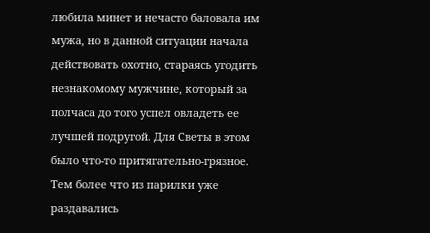любила минет и нечасто баловала им мужа, но в данной ситуации начала действовать охотно, стараясь угодить незнакомому мужчине, который за полчаса до того успел овладеть ее лучшей подругой. Для Светы в этом было что-то притягательно-грязное. Тем более что из парилки уже раздавались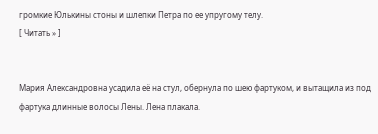громкие Юлькины стоны и шлепки Петра по ее упругому телу.
[ Читать » ]


Мария Александровна усадила её на стул, обернула по шею фартуком, и вытащила из под фартука длинные волосы Лены. Лена плакала.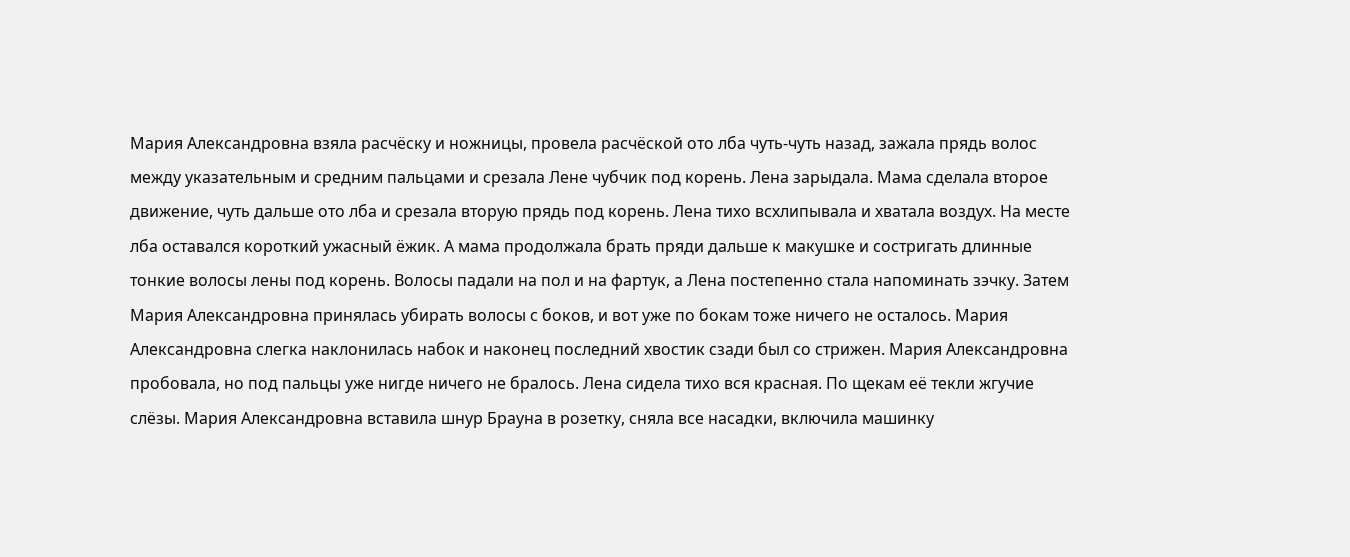Мария Александровна взяла расчёску и ножницы, провела расчёской ото лба чуть-чуть назад, зажала прядь волос между указательным и средним пальцами и срезала Лене чубчик под корень. Лена зарыдала. Мама сделала второе движение, чуть дальше ото лба и срезала вторую прядь под корень. Лена тихо всхлипывала и хватала воздух. На месте лба оставался короткий ужасный ёжик. А мама продолжала брать пряди дальше к макушке и состригать длинные тонкие волосы лены под корень. Волосы падали на пол и на фартук, а Лена постепенно стала напоминать зэчку. Затем Мария Александровна принялась убирать волосы с боков, и вот уже по бокам тоже ничего не осталось. Мария Александровна слегка наклонилась набок и наконец последний хвостик сзади был со стрижен. Мария Александровна пробовала, но под пальцы уже нигде ничего не бралось. Лена сидела тихо вся красная. По щекам её текли жгучие слёзы. Мария Александровна вставила шнур Брауна в розетку, сняла все насадки, включила машинку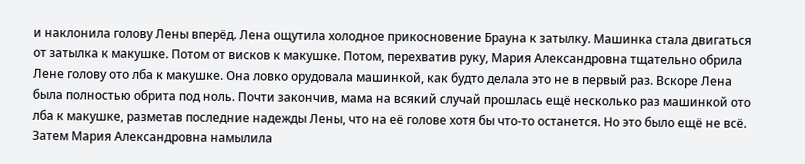и наклонила голову Лены вперёд. Лена ощутила холодное прикосновение Брауна к затылку. Машинка стала двигаться от затылка к макушке. Потом от висков к макушке. Потом, перехватив руку, Мария Александровна тщательно обрила Лене голову ото лба к макушке. Она ловко орудовала машинкой, как будто делала это не в первый раз. Вскоре Лена была полностью обрита под ноль. Почти закончив, мама на всякий случай прошлась ещё несколько раз машинкой ото лба к макушке, разметав последние надежды Лены, что на её голове хотя бы что-то останется. Но это было ещё не всё. Затем Мария Александровна намылила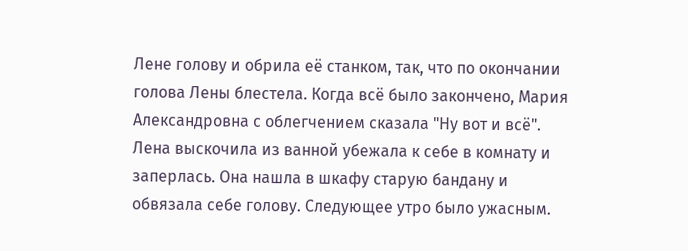Лене голову и обрила её станком, так, что по окончании голова Лены блестела. Когда всё было закончено, Мария Александровна с облегчением сказала "Ну вот и всё". Лена выскочила из ванной убежала к себе в комнату и заперлась. Она нашла в шкафу старую бандану и обвязала себе голову. Следующее утро было ужасным.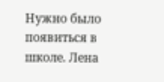Нужно было появиться в школе. Лена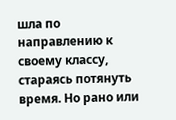шла по направлению к своему классу, стараясь потянуть время. Но рано или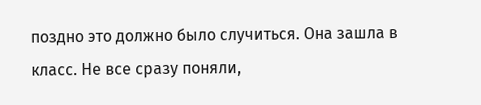поздно это должно было случиться. Она зашла в класс. Не все сразу поняли,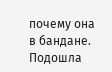почему она в бандане. Подошла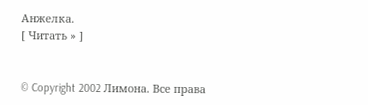Анжелка.
[ Читать » ]


© Copyright 2002 Лимона. Все права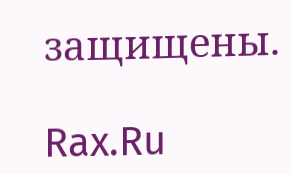защищены.

Rax.Ru